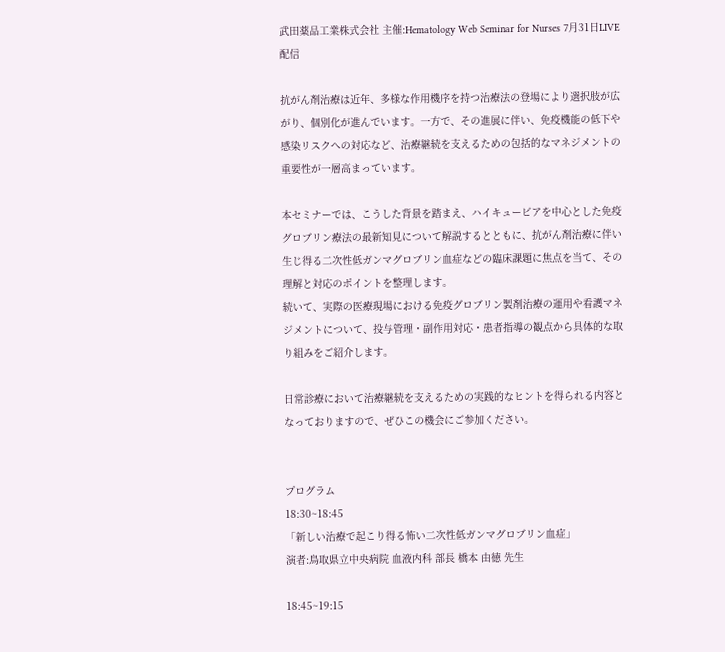武田薬品工業株式会社 主催:Hematology Web Seminar for Nurses 7月31日LIVE配信

抗がん剤治療は近年、多様な作用機序を持つ治療法の登場により選択肢が広がり、個別化が進んでいます。一方で、その進展に伴い、免疫機能の低下や感染リスクへの対応など、治療継続を支えるための包括的なマネジメントの重要性が一層高まっています。

本セミナーでは、こうした背景を踏まえ、ハイキュービアを中心とした免疫グロブリン療法の最新知見について解説するとともに、抗がん剤治療に伴い生じ得る二次性低ガンマグロブリン血症などの臨床課題に焦点を当て、その理解と対応のポイントを整理します。
続いて、実際の医療現場における免疫グロブリン製剤治療の運用や看護マネジメントについて、投与管理・副作用対応・患者指導の観点から具体的な取り組みをご紹介します。

日常診療において治療継続を支えるための実践的なヒントを得られる内容となっておりますので、ぜひこの機会にご参加ください。


プログラム
18:30~18:45
「新しい治療で起こり得る怖い二次性低ガンマグロブリン血症」
演者:鳥取県立中央病院 血液内科 部長 橋本 由徳 先生

18:45~19:15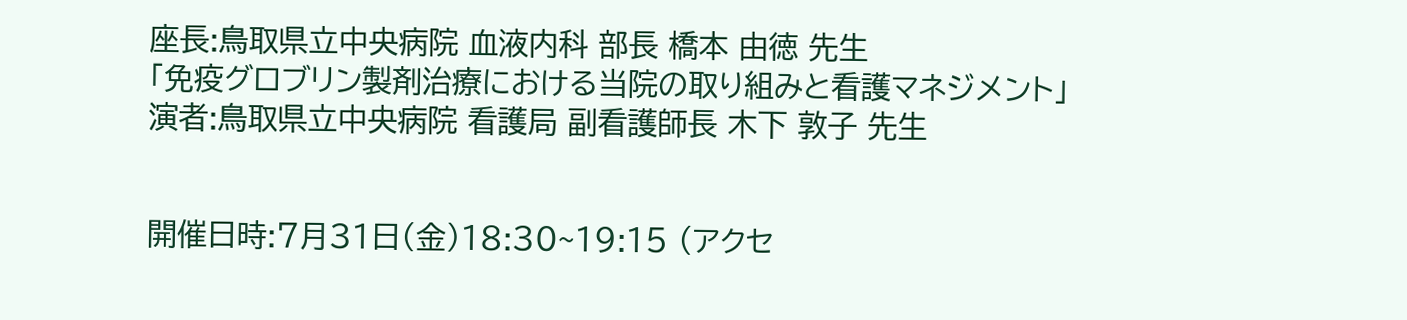座長:鳥取県立中央病院 血液内科 部長 橋本 由徳 先生
「免疫グロブリン製剤治療における当院の取り組みと看護マネジメント」
演者:鳥取県立中央病院 看護局 副看護師長 木下 敦子 先生


開催日時:7月31日(金)18:30~19:15 (アクセ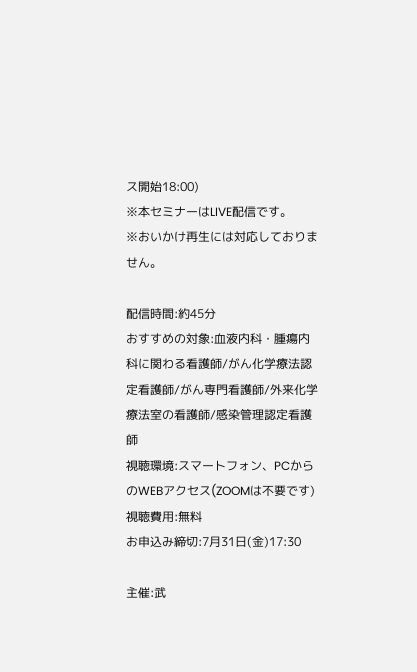ス開始18:00)
※本セミナーはLIVE配信です。
※おいかけ再生には対応しておりません。

配信時間:約45分
おすすめの対象:血液内科・腫瘍内科に関わる看護師/がん化学療法認定看護師/がん専門看護師/外来化学療法室の看護師/感染管理認定看護師
視聴環境:スマートフォン、PCからのWEBアクセス(ZOOMは不要です)
視聴費用:無料
お申込み締切:7月31日(金)17:30

主催:武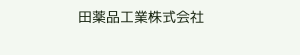田薬品工業株式会社